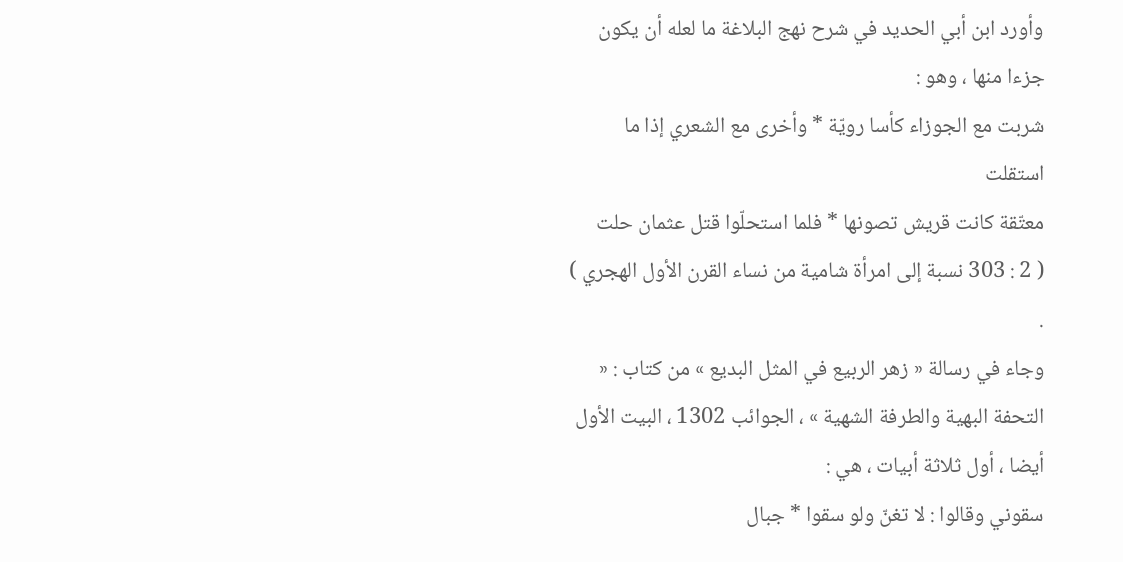وأورد ابن أبي الحديد في شرح نهج البلاغة ما لعله أن يكون جزءا منها ، وهو :
شربت مع الجوزاء كأسا رويّة * وأخرى مع الشعري إذا ما استقلت
معتّقة كانت قريش تصونها * فلما استحلّوا قتل عثمان حلت
( 2 : 303 نسبة إلى امرأة شامية من نساء القرن الأول الهجري ) .
وجاء في رسالة « زهر الربيع في المثل البديع » من كتاب : « التحفة البهية والطرفة الشهية » ، الجوائب 1302 ، البيت الأول أيضا ، أول ثلاثة أبيات ، هي :
سقوني وقالوا : لا تغنّ ولو سقوا * جبال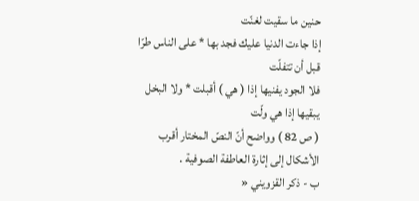حنين ما سقيت لغنّت
إذا جاءت الدنيا عليك فجد بها * على الناس طرّا قبل أن تتفلّت
فلا الجود يفنيها إذا ( هي ) أقبلت * ولا البخل يبقيها إذا هي ولّت
( ص 82 ) وواضح أنّ النصّ المختار أقرب الأشكال إلى إثارة العاطفة الصوفية .
ب - ذكر القزويني «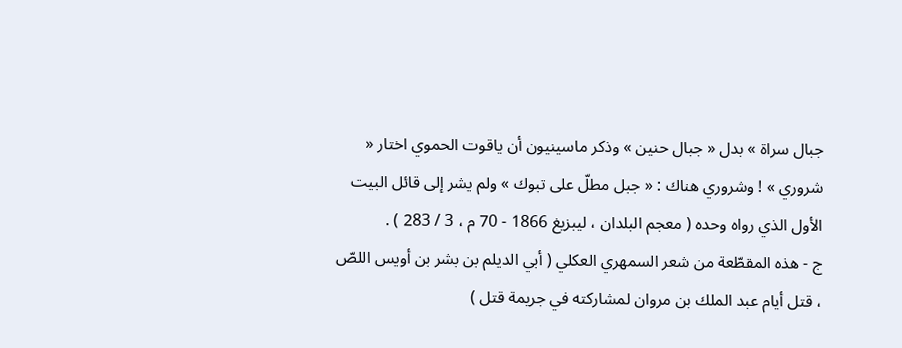جبال سراة » بدل « جبال حنين » وذكر ماسينيون أن ياقوت الحموي اختار « شروري » ! وشروري هناك : « جبل مطلّ على تبوك » ولم يشر إلى قائل البيت الأول الذي رواه وحده ( معجم البلدان ، ليبزيغ 1866 - 70 م ، 3 / 283 ) .
ج - هذه المقطّعة من شعر السمهري العكلي ( أبي الديلم بن بشر بن أويس اللصّ ، قتل أيام عبد الملك بن مروان لمشاركته في جريمة قتل )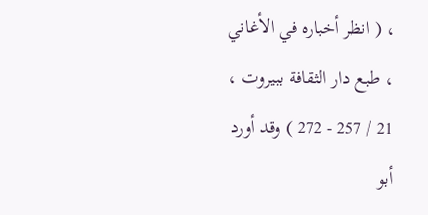، ( انظر أخباره في الأغاني ، طبع دار الثقافة ببيروت ، 21 / 257 - 272 ) وقد أورد أبو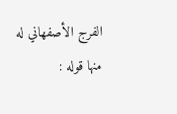الفرج الأصفهاني له منها قوله :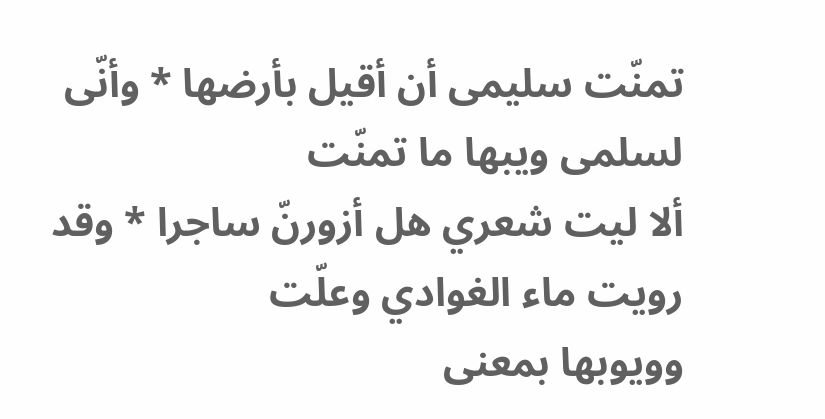تمنّت سليمى أن أقيل بأرضها * وأنّى لسلمى ويبها ما تمنّت
ألا ليت شعري هل أزورنّ ساجرا * وقد رويت ماء الغوادي وعلّت
وويوبها بمعنى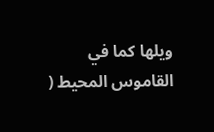ويلها كما في القاموس المحيط (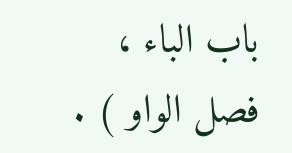باب الباء ، فصل الواو ) .